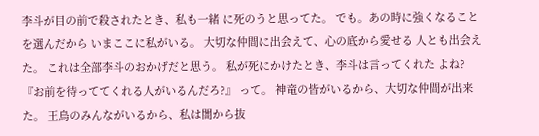李斗が目の前で殺されたとき、私も一緒 に死のうと思ってた。 でも。あの時に強くなることを選んだから いまここに私がいる。 大切な仲間に出会えて、心の底から愛せる 人とも出会えた。 これは全部李斗のおかげだと思う。 私が死にかけたとき、李斗は言ってくれた よね? 『お前を待っててくれる人がいるんだろ?』 って。 神竜の皆がいるから、大切な仲間が出来た。 王鳥のみんながいるから、私は闇から抜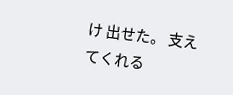け 出せた。 支えてくれる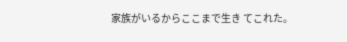家族がいるからここまで生き てこれた。